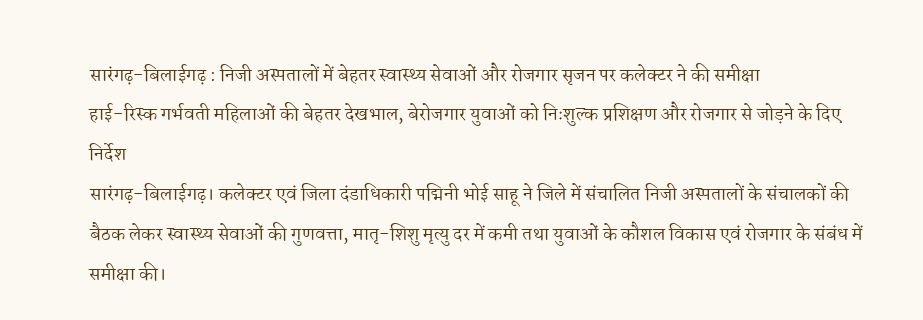सारंगढ़-बिलाईगढ़ : निजी अस्पतालों में बेहतर स्वास्थ्य सेवाओं और रोजगार सृजन पर कलेक्टर ने की समीक्षा
हाई-रिस्क गर्भवती महिलाओं की बेहतर देखभाल, बेरोजगार युवाओं को निःशुल्क प्रशिक्षण और रोजगार से जोड़ने के दिए निर्देश
सारंगढ़-बिलाईगढ़। कलेक्टर एवं जिला दंडाधिकारी पद्मिनी भोई साहू ने जिले में संचालित निजी अस्पतालों के संचालकों की बैठक लेकर स्वास्थ्य सेवाओं की गुणवत्ता, मातृ-शिशु मृत्यु दर में कमी तथा युवाओं के कौशल विकास एवं रोजगार के संबंध में समीक्षा की।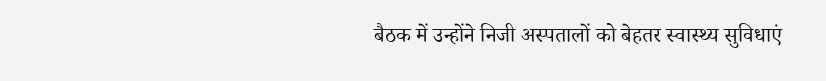बैठक में उन्होंने निजी अस्पतालों को बेहतर स्वास्थ्य सुविधाएं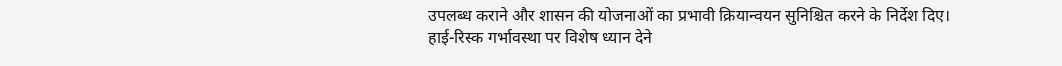उपलब्ध कराने और शासन की योजनाओं का प्रभावी क्रियान्वयन सुनिश्चित करने के निर्देश दिए।
हाई-रिस्क गर्भावस्था पर विशेष ध्यान देने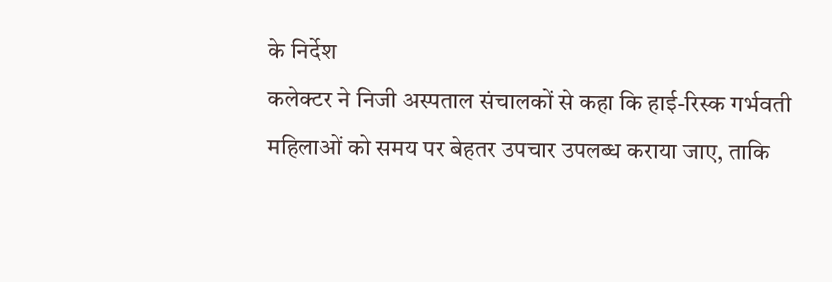के निर्देश
कलेक्टर ने निजी अस्पताल संचालकों से कहा कि हाई-रिस्क गर्भवती महिलाओं को समय पर बेहतर उपचार उपलब्ध कराया जाए, ताकि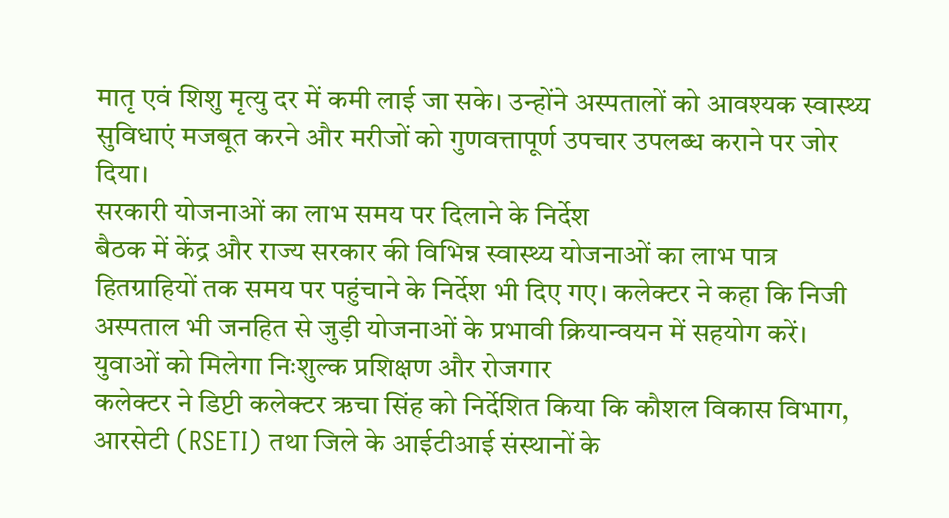मातृ एवं शिशु मृत्यु दर में कमी लाई जा सके। उन्होंने अस्पतालों को आवश्यक स्वास्थ्य सुविधाएं मजबूत करने और मरीजों को गुणवत्तापूर्ण उपचार उपलब्ध कराने पर जोर दिया।
सरकारी योजनाओं का लाभ समय पर दिलाने के निर्देश
बैठक में केंद्र और राज्य सरकार की विभिन्न स्वास्थ्य योजनाओं का लाभ पात्र हितग्राहियों तक समय पर पहुंचाने के निर्देश भी दिए गए। कलेक्टर ने कहा कि निजी अस्पताल भी जनहित से जुड़ी योजनाओं के प्रभावी क्रियान्वयन में सहयोग करें।
युवाओं को मिलेगा निःशुल्क प्रशिक्षण और रोजगार
कलेक्टर ने डिप्टी कलेक्टर ऋचा सिंह को निर्देशित किया कि कौशल विकास विभाग, आरसेटी (RSETI) तथा जिले के आईटीआई संस्थानों के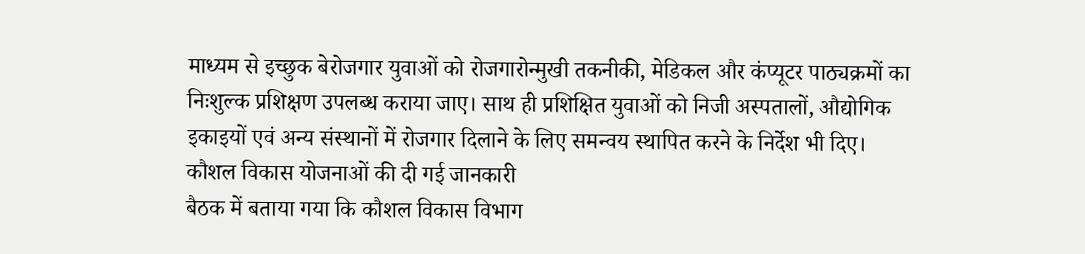माध्यम से इच्छुक बेरोजगार युवाओं को रोजगारोन्मुखी तकनीकी, मेडिकल और कंप्यूटर पाठ्यक्रमों का निःशुल्क प्रशिक्षण उपलब्ध कराया जाए। साथ ही प्रशिक्षित युवाओं को निजी अस्पतालों, औद्योगिक इकाइयों एवं अन्य संस्थानों में रोजगार दिलाने के लिए समन्वय स्थापित करने के निर्देश भी दिए।
कौशल विकास योजनाओं की दी गई जानकारी
बैठक में बताया गया कि कौशल विकास विभाग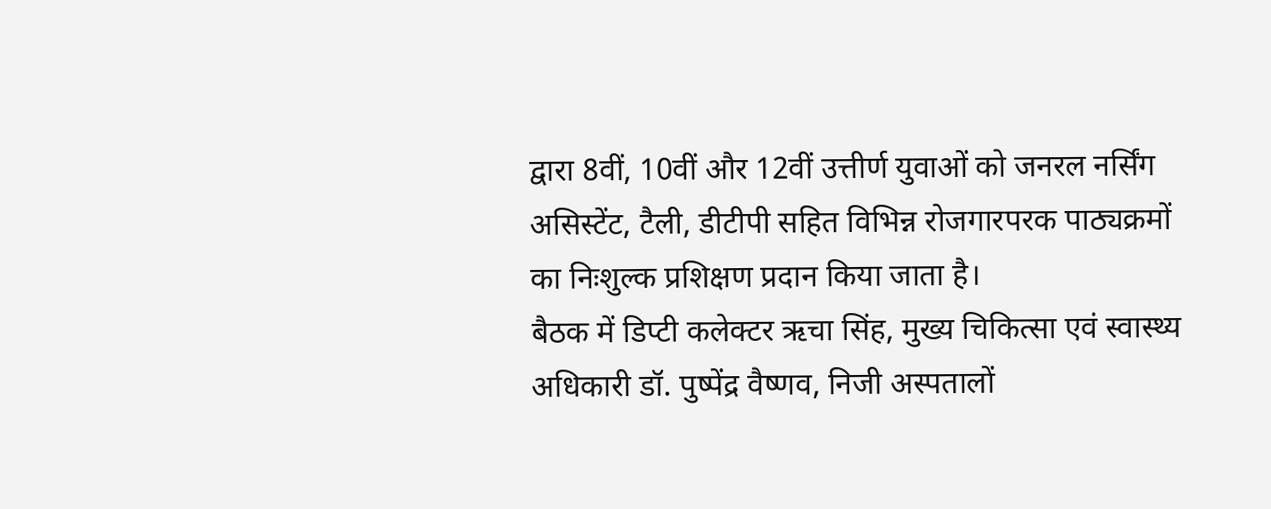द्वारा 8वीं, 10वीं और 12वीं उत्तीर्ण युवाओं को जनरल नर्सिंग असिस्टेंट, टैली, डीटीपी सहित विभिन्न रोजगारपरक पाठ्यक्रमों का निःशुल्क प्रशिक्षण प्रदान किया जाता है।
बैठक में डिप्टी कलेक्टर ऋचा सिंह, मुख्य चिकित्सा एवं स्वास्थ्य अधिकारी डॉ. पुष्पेंद्र वैष्णव, निजी अस्पतालों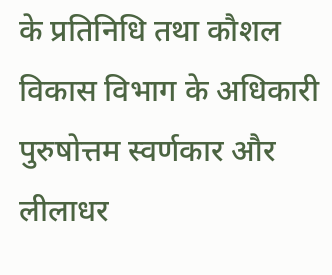के प्रतिनिधि तथा कौशल विकास विभाग के अधिकारी पुरुषोत्तम स्वर्णकार और लीलाधर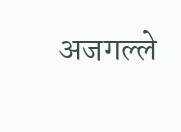अजगल्ले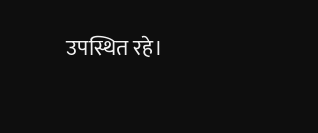उपस्थित रहे।